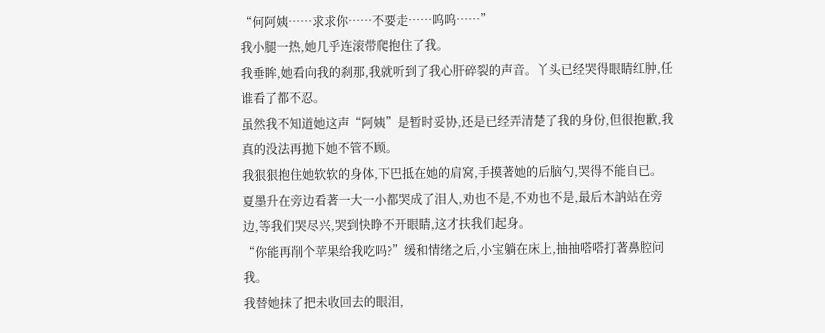“何阿姨……求求你……不要走……呜呜……”
我小腿一热,她几乎连滚带爬抱住了我。
我垂眸,她看向我的刹那,我就听到了我心肝碎裂的声音。丫头已经哭得眼睛红肿,任谁看了都不忍。
虽然我不知道她这声“阿姨”是暂时妥协,还是已经弄清楚了我的身份,但很抱歉,我真的没法再拋下她不管不顾。
我狠狠抱住她软软的身体,下巴抵在她的肩窝,手摸著她的后脑勺,哭得不能自已。
夏墨升在旁边看著一大一小都哭成了泪人,劝也不是,不劝也不是,最后木訥站在旁边,等我们哭尽兴,哭到快睁不开眼睛,这才扶我们起身。
“你能再削个苹果给我吃吗?”缓和情绪之后,小宝躺在床上,抽抽嗒嗒打著鼻腔问我。
我替她抹了把未收回去的眼泪,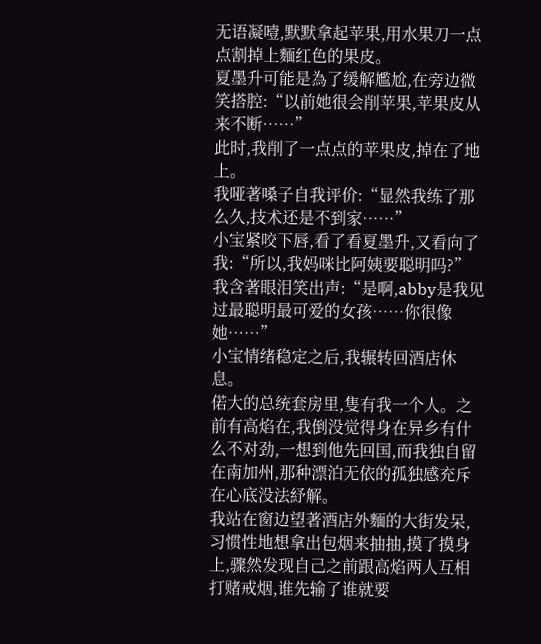无语凝噎,默默拿起苹果,用水果刀一点点割掉上麵红色的果皮。
夏墨升可能是為了缓解尷尬,在旁边微笑搭腔:“以前她很会削苹果,苹果皮从来不断……”
此时,我削了一点点的苹果皮,掉在了地上。
我哑著嗓子自我评价:“显然我练了那么久,技术还是不到家……”
小宝紧咬下唇,看了看夏墨升,又看向了我:“所以,我妈咪比阿姨要聪明吗?”
我含著眼泪笑出声:“是啊,abby是我见过最聪明最可爱的女孩……你很像她……”
小宝情绪稳定之后,我辗转回酒店休息。
偌大的总统套房里,隻有我一个人。之前有高焰在,我倒没觉得身在异乡有什么不对劲,一想到他先回国,而我独自留在南加州,那种漂泊无依的孤独感充斥在心底没法紓解。
我站在窗边望著酒店外麵的大街发呆,习惯性地想拿出包烟来抽抽,摸了摸身上,骤然发现自己之前跟高焰两人互相打赌戒烟,谁先输了谁就要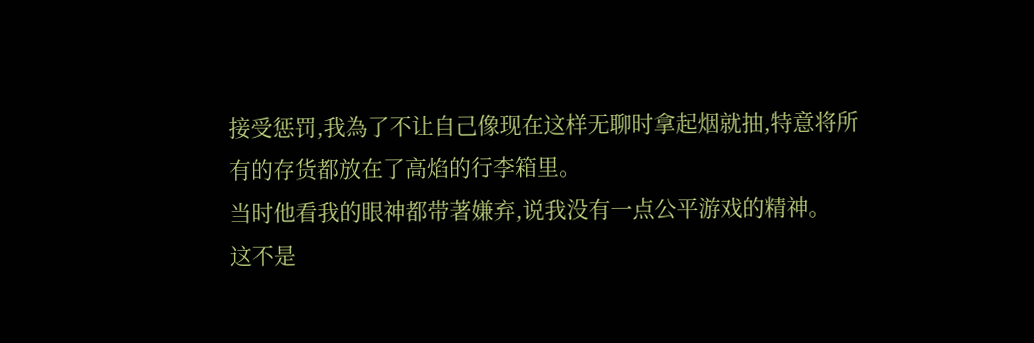接受惩罚,我為了不让自己像现在这样无聊时拿起烟就抽,特意将所有的存货都放在了高焰的行李箱里。
当时他看我的眼神都带著嫌弃,说我没有一点公平游戏的精神。
这不是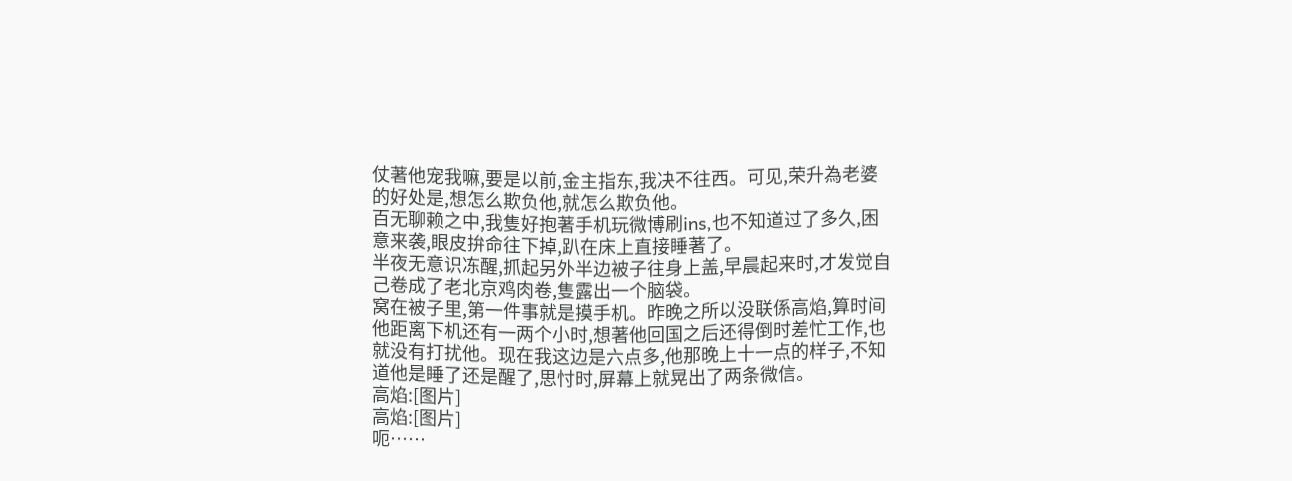仗著他宠我嘛,要是以前,金主指东,我决不往西。可见,荣升為老婆的好处是,想怎么欺负他,就怎么欺负他。
百无聊赖之中,我隻好抱著手机玩微博刷ins,也不知道过了多久,困意来袭,眼皮拚命往下掉,趴在床上直接睡著了。
半夜无意识冻醒,抓起另外半边被子往身上盖,早晨起来时,才发觉自己卷成了老北京鸡肉卷,隻露出一个脑袋。
窝在被子里,第一件事就是摸手机。昨晚之所以没联係高焰,算时间他距离下机还有一两个小时,想著他回国之后还得倒时差忙工作,也就没有打扰他。现在我这边是六点多,他那晚上十一点的样子,不知道他是睡了还是醒了,思忖时,屏幕上就晃出了两条微信。
高焰:[图片]
高焰:[图片]
呃……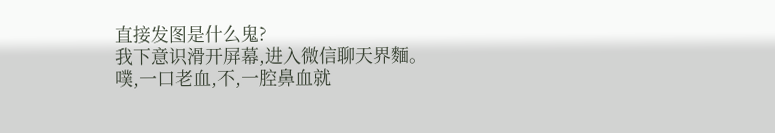直接发图是什么鬼?
我下意识滑开屏幕,进入微信聊天界麵。
噗,一口老血,不,一腔鼻血就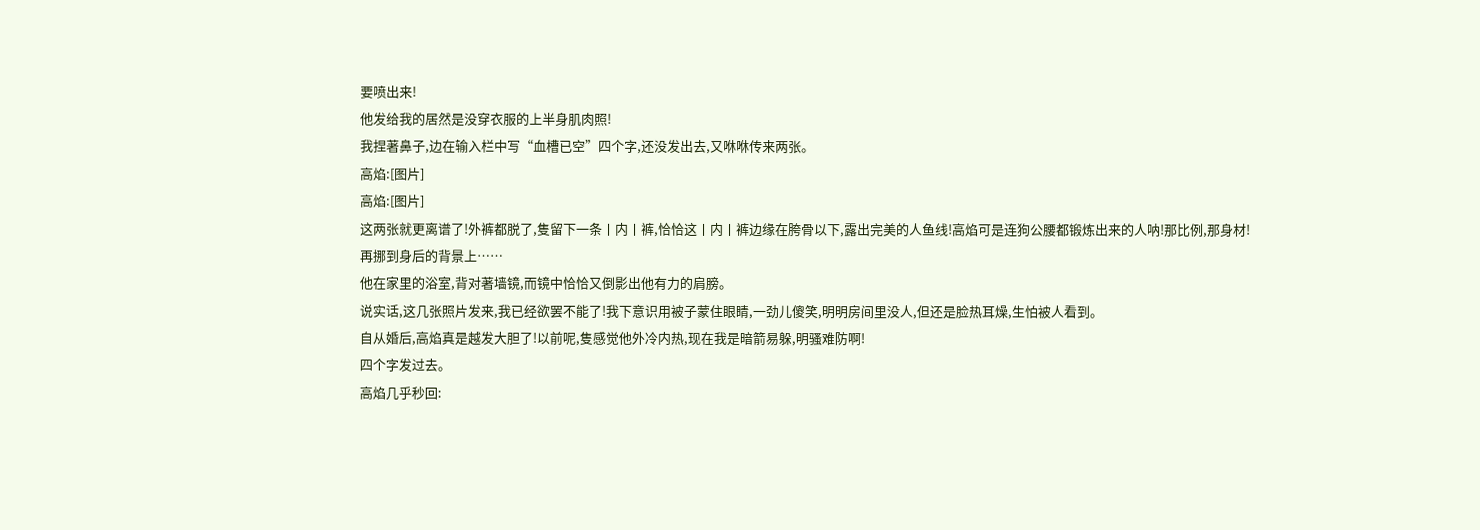要喷出来!
他发给我的居然是没穿衣服的上半身肌肉照!
我捏著鼻子,边在输入栏中写“血槽已空”四个字,还没发出去,又咻咻传来两张。
高焰:[图片]
高焰:[图片]
这两张就更离谱了!外裤都脱了,隻留下一条丨内丨裤,恰恰这丨内丨裤边缘在胯骨以下,露出完美的人鱼线!高焰可是连狗公腰都锻炼出来的人呐!那比例,那身材!
再挪到身后的背景上……
他在家里的浴室,背对著墙镜,而镜中恰恰又倒影出他有力的肩膀。
说实话,这几张照片发来,我已经欲罢不能了!我下意识用被子蒙住眼睛,一劲儿傻笑,明明房间里没人,但还是脸热耳燥,生怕被人看到。
自从婚后,高焰真是越发大胆了!以前呢,隻感觉他外冷内热,现在我是暗箭易躲,明骚难防啊!
四个字发过去。
高焰几乎秒回: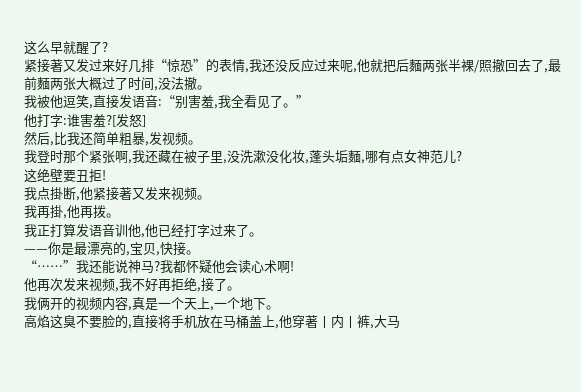这么早就醒了?
紧接著又发过来好几排“惊恐”的表情,我还没反应过来呢,他就把后麵两张半裸/照撤回去了,最前麵两张大概过了时间,没法撤。
我被他逗笑,直接发语音:“别害羞,我全看见了。”
他打字:谁害羞?[发怒]
然后,比我还简单粗暴,发视频。
我登时那个紧张啊,我还藏在被子里,没洗漱没化妆,蓬头垢麵,哪有点女神范儿?
这绝壁要丑拒!
我点掛断,他紧接著又发来视频。
我再掛,他再拨。
我正打算发语音训他,他已经打字过来了。
——你是最漂亮的,宝贝,快接。
“……”我还能说神马?我都怀疑他会读心术啊!
他再次发来视频,我不好再拒绝,接了。
我俩开的视频内容,真是一个天上,一个地下。
高焰这臭不要脸的,直接将手机放在马桶盖上,他穿著丨内丨裤,大马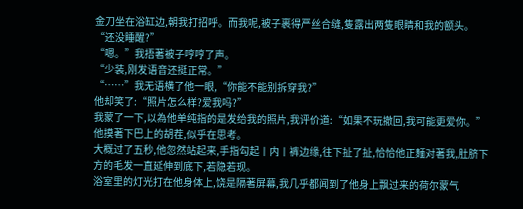金刀坐在浴缸边,朝我打招呼。而我呢,被子裹得严丝合缝,隻露出两隻眼睛和我的额头。
“还没睡醒?”
“嗯。”我捂著被子哼哼了声。
“少装,刚发语音还挺正常。”
“……”我无语横了他一眼,“你能不能别拆穿我?”
他却笑了:“照片怎么样?爱我吗?”
我蒙了一下,以為他单纯指的是发给我的照片,我评价道:“如果不玩撤回,我可能更爱你。”
他摸著下巴上的胡茬,似乎在思考。
大概过了五秒,他忽然站起来,手指勾起丨内丨裤边缘,往下扯了扯,恰恰他正麵对著我,肚脐下方的毛发一直延伸到底下,若隐若现。
浴室里的灯光打在他身体上,饶是隔著屏幕,我几乎都闻到了他身上飘过来的荷尔蒙气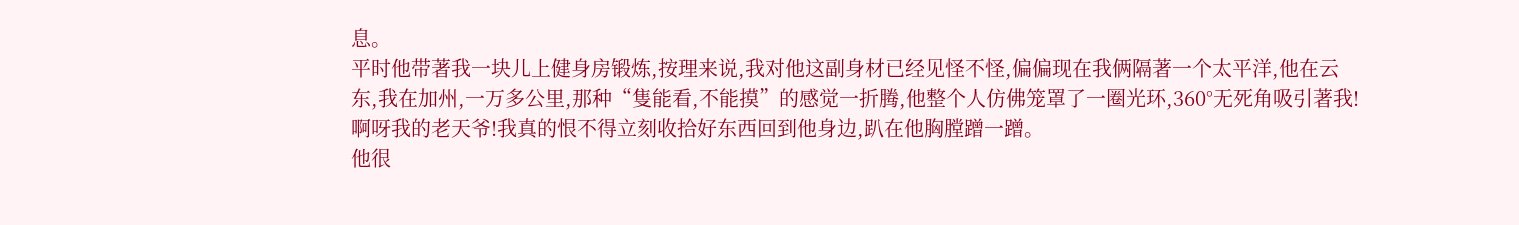息。
平时他带著我一块儿上健身房锻炼,按理来说,我对他这副身材已经见怪不怪,偏偏现在我俩隔著一个太平洋,他在云东,我在加州,一万多公里,那种“隻能看,不能摸”的感觉一折腾,他整个人仿佛笼罩了一圈光环,360°无死角吸引著我!啊呀我的老天爷!我真的恨不得立刻收拾好东西回到他身边,趴在他胸膛蹭一蹭。
他很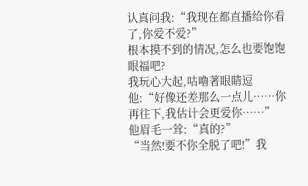认真问我:“我现在都直播给你看了,你爱不爱?”
根本摸不到的情况,怎么也要饱饱眼福吧?
我玩心大起,咕嚕著眼睛逗他:“好像还差那么一点儿……你再往下,我估计会更爱你……”
他眉毛一耸:“真的?”
“当然!要不你全脱了吧!”我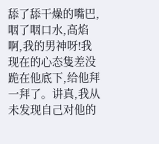舔了舔干燥的嘴巴,咽了咽口水,高焰啊,我的男神呀!我现在的心态隻差没跪在他底下,给他拜一拜了。讲真,我从未发现自己对他的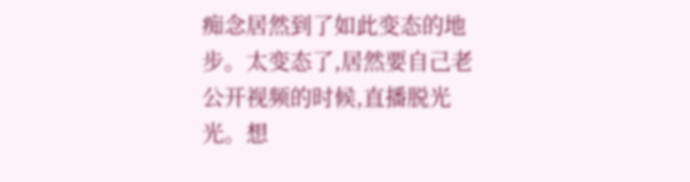痴念居然到了如此变态的地步。太变态了,居然要自己老公开视频的时候,直播脱光光。想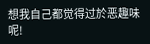想我自己都觉得过於恶趣味呢!